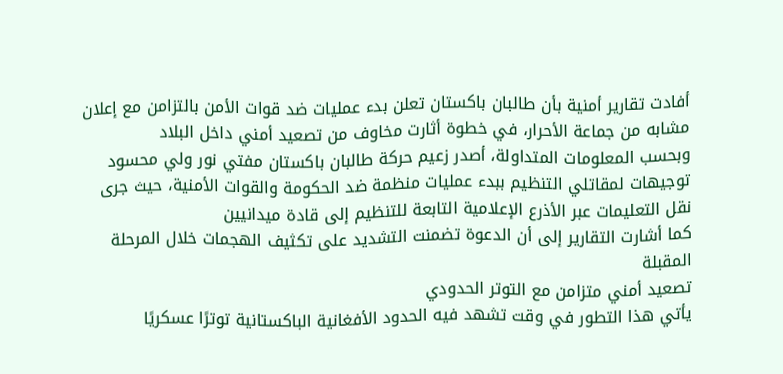أفادت تقارير أمنية بأن طالبان باكستان تعلن بدء عمليات ضد قوات الأمن بالتزامن مع إعلان مشابه من جماعة الأحرار، في خطوة أثارت مخاوف من تصعيد أمني داخل البلاد
وبحسب المعلومات المتداولة، أصدر زعيم حركة طالبان باكستان مفتي نور ولي محسود توجيهات لمقاتلي التنظيم ببدء عمليات منظمة ضد الحكومة والقوات الأمنية، حيث جرى نقل التعليمات عبر الأذرع الإعلامية التابعة للتنظيم إلى قادة ميدانيين
كما أشارت التقارير إلى أن الدعوة تضمنت التشديد على تكثيف الهجمات خلال المرحلة المقبلة
تصعيد أمني متزامن مع التوتر الحدودي
يأتي هذا التطور في وقت تشهد فيه الحدود الأفغانية الباكستانية توترًا عسكريًا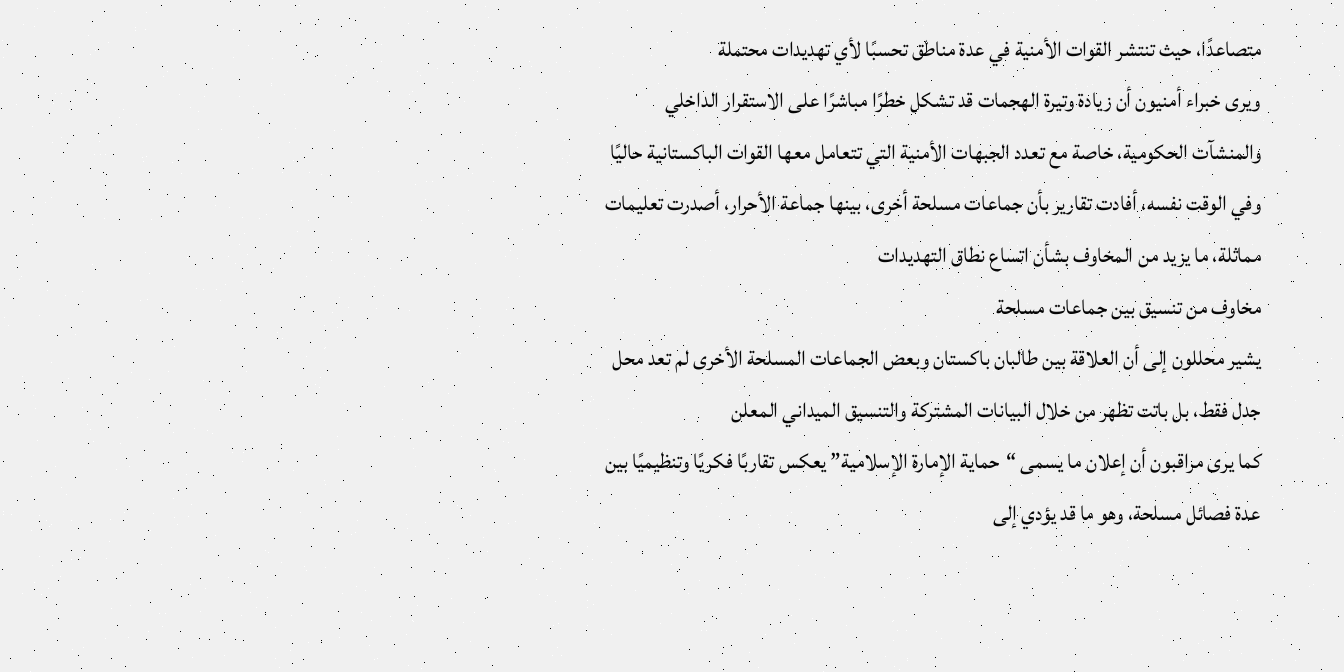متصاعدًا، حيث تنتشر القوات الأمنية في عدة مناطق تحسبًا لأي تهديدات محتملة
ويرى خبراء أمنيون أن زيادة وتيرة الهجمات قد تشكل خطرًا مباشرًا على الاستقرار الداخلي والمنشآت الحكومية، خاصة مع تعدد الجبهات الأمنية التي تتعامل معها القوات الباكستانية حاليًا
وفي الوقت نفسه، أفادت تقارير بأن جماعات مسلحة أخرى، بينها جماعة الأحرار، أصدرت تعليمات مماثلة، ما يزيد من المخاوف بشأن اتساع نطاق التهديدات
مخاوف من تنسيق بين جماعات مسلحة
يشير محللون إلى أن العلاقة بين طالبان باكستان وبعض الجماعات المسلحة الأخرى لم تعد محل جدل فقط، بل باتت تظهر من خلال البيانات المشتركة والتنسيق الميداني المعلن
كما يرى مراقبون أن إعلان ما يسمى “حماية الإمارة الإسلامية” يعكس تقاربًا فكريًا وتنظيميًا بين عدة فصائل مسلحة، وهو ما قد يؤدي إلى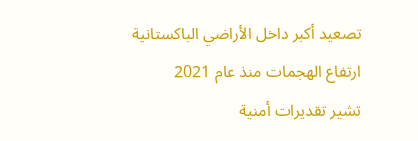تصعيد أكبر داخل الأراضي الباكستانية
ارتفاع الهجمات منذ عام 2021
تشير تقديرات أمنية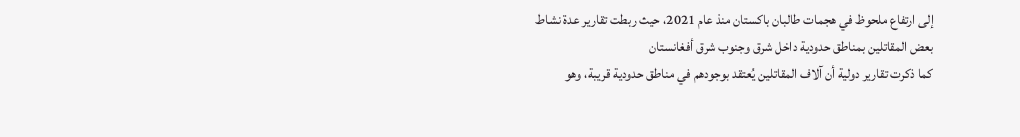إلى ارتفاع ملحوظ في هجمات طالبان باكستان منذ عام 2021، حيث ربطت تقارير عدة نشاط بعض المقاتلين بمناطق حدودية داخل شرق وجنوب شرق أفغانستان
كما ذكرت تقارير دولية أن آلاف المقاتلين يُعتقد بوجودهم في مناطق حدودية قريبة، وهو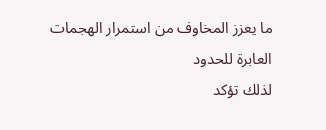ما يعزز المخاوف من استمرار الهجمات العابرة للحدود
لذلك تؤكد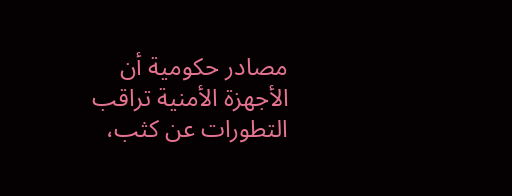مصادر حكومية أن الأجهزة الأمنية تراقب التطورات عن كثب،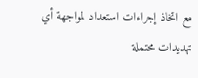مع اتخاذ إجراءات استعداد لمواجهة أي تهديدات محتملة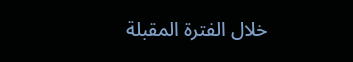خلال الفترة المقبلة